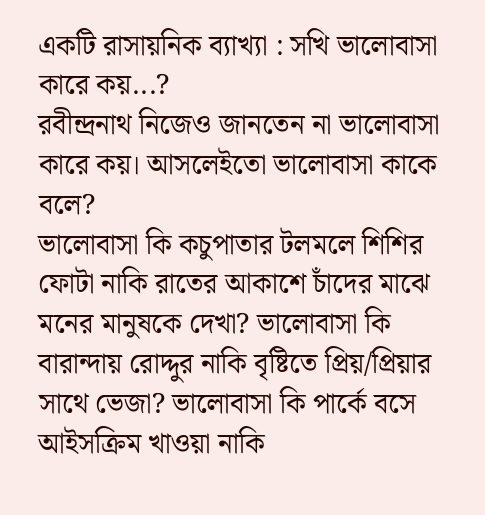একটি রাসায়নিক ব্যাখ্যা : সখি ভালোবাসা কারে কয়...?
রবীন্দ্রনাথ নিজেও জানতেন না ভালোবাসা কারে কয়। আসলেইতো ভালোবাসা কাকে বলে?
ভালোবাসা কি কচুপাতার টলমলে শিশির ফোটা নাকি রাতের আকাশে চাঁদের মাঝে মনের মানুষকে দেখা? ভালোবাসা কি বারান্দায় রোদ্দুর নাকি বৃষ্টিতে প্রিয়/প্রিয়ার সাথে ভেজা? ভালোবাসা কি পার্কে বসে আইসক্রিম খাওয়া নাকি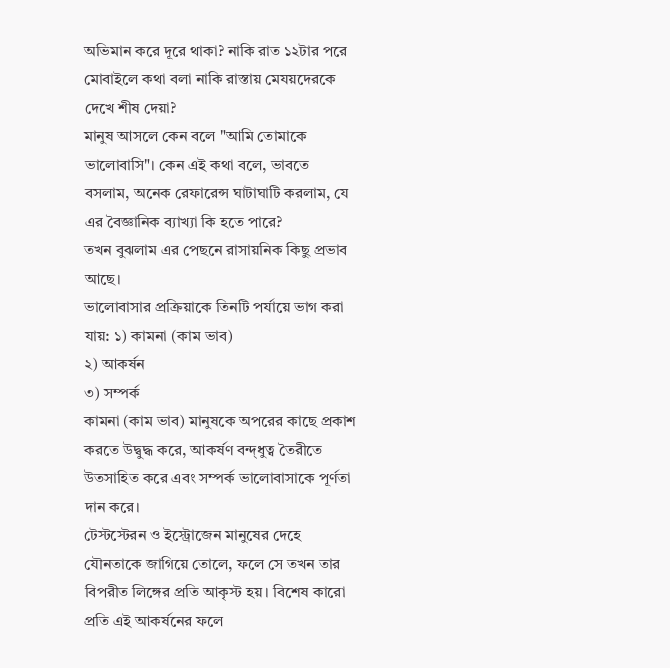অভিমান করে দূরে থাকা? নাকি রাত ১২টার পরে মোবাইলে কথা বলা নাকি রাস্তায় মেযয়দেরকে দেখে শীষ দেয়া?
মানুষ আসলে কেন বলে "আমি তোমাকে ভালোবাসি"। কেন এই কথা বলে, ভাবতে বসলাম, অনেক রেফারেন্স ঘাটাঘাটি করলাম, যে এর বৈজ্ঞানিক ব্যাখ্যা কি হতে পারে?
তখন বুঝলাম এর পেছনে রাসায়নিক কিছু প্রভাব আছে।
ভালোবাসার প্রক্রিয়াকে তিনটি পর্যায়ে ভাগ করা যায়: ১) কামনা (কাম ভাব)
২) আকর্ষন
৩) সম্পর্ক
কামনা (কাম ভাব) মানুষকে অপরের কাছে প্রকাশ করতে উদ্বুদ্ধ করে, আকর্ষণ বন্দ্ধুত্ব তৈরীতে উতসাহিত করে এবং সম্পর্ক ভালোবাসাকে পূর্ণতা দান করে।
টেস্টস্টেরন ও ইস্ট্রোজেন মানুষের দেহে যৌনতাকে জাগিয়ে তোলে, ফলে সে তখন তার বিপরীত লিঙ্গের প্রতি আকৃস্ট হয়। বিশেষ কারো প্রতি এই আকর্ষনের ফলে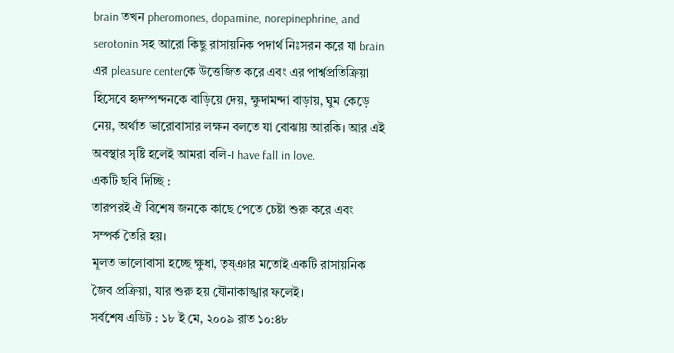brain তখন pheromones, dopamine, norepinephrine, and serotonin সহ আরো কিছু রাসায়নিক পদার্থ নিঃসরন করে যা brain এর pleasure centerকে উত্তেজিত করে এবং এর পার্শ্বপ্রতিক্রিয়া হিসেবে হৃদস্পন্দনকে বাড়িয়ে দেয়, ক্ষুদামন্দা বাড়ায়, ঘুম কেড়ে নেয়, অর্থাত ভারোবাসার লক্ষন বলতে যা বোঝায় আরকি। আর এই অবস্থার সৃষ্টি হলেই আমরা বলি-I have fall in love.
একটি ছবি দিচ্ছি :
তারপরই ঐ বিশেষ জনকে কাছে পেতে চেষ্টা শুরু করে এবং সম্পর্ক তৈরি হয়।
মূলত ভালোবাসা হচ্ছে ক্ষুধা, তৃষ্ঞার মতোই একটি রাসায়নিক জৈব প্রক্রিয়া, যার শুরু হয় যৌনাকাঙ্খার ফলেই।
সর্বশেষ এডিট : ১৮ ই মে, ২০০৯ রাত ১০:৪৮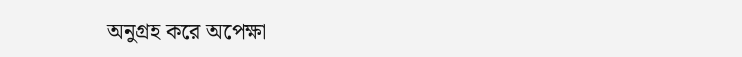অনুগ্রহ করে অপেক্ষা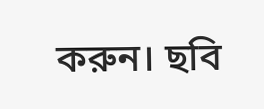করুন। ছবি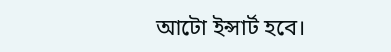আটো ইন্সার্ট হবে।